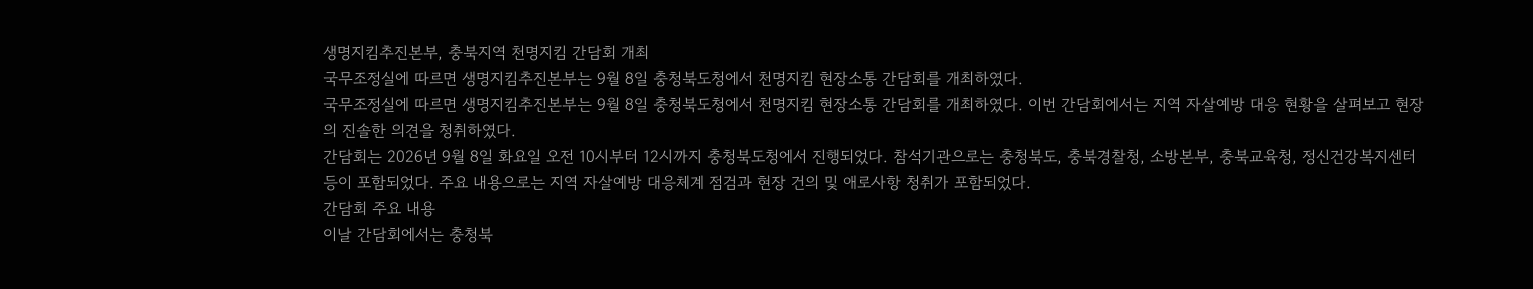생명지킴추진본부, 충북지역 천명지킴 간담회 개최
국무조정실에 따르면 생명지킴추진본부는 9월 8일 충청북도청에서 천명지킴 현장소통 간담회를 개최하였다.
국무조정실에 따르면 생명지킴추진본부는 9월 8일 충청북도청에서 천명지킴 현장소통 간담회를 개최하였다. 이번 간담회에서는 지역 자살예방 대응 현황을 살펴보고 현장의 진솔한 의견을 청취하였다.
간담회는 2026년 9월 8일 화요일 오전 10시부터 12시까지 충청북도청에서 진행되었다. 참석기관으로는 충청북도, 충북경찰청, 소방본부, 충북교육청, 정신건강복지센터 등이 포함되었다. 주요 내용으로는 지역 자살예방 대응체계 점검과 현장 건의 및 애로사항 청취가 포함되었다.
간담회 주요 내용
이날 간담회에서는 충청북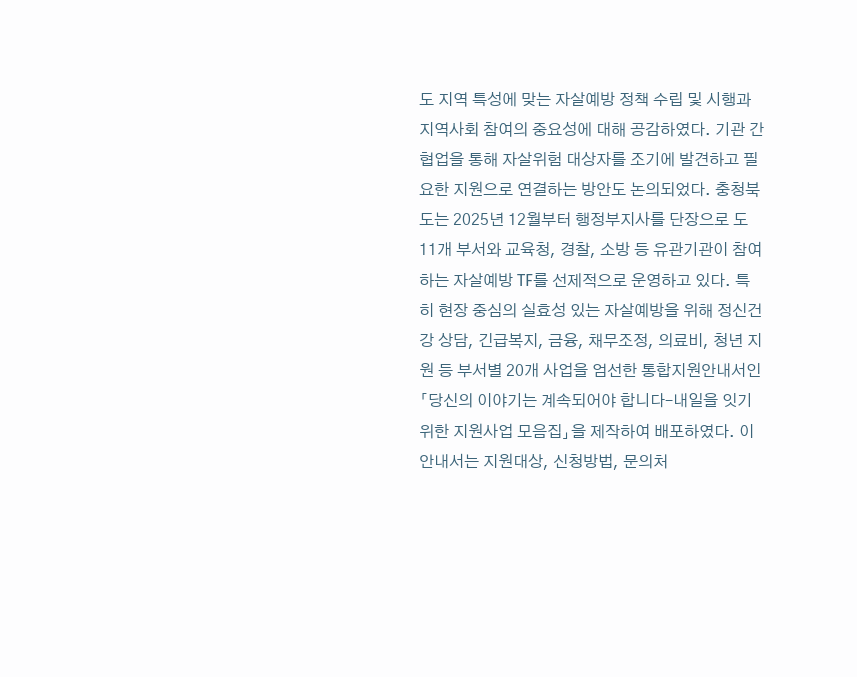도 지역 특성에 맞는 자살예방 정책 수립 및 시행과 지역사회 참여의 중요성에 대해 공감하였다. 기관 간 협업을 통해 자살위험 대상자를 조기에 발견하고 필요한 지원으로 연결하는 방안도 논의되었다. 충청북도는 2025년 12월부터 행정부지사를 단장으로 도 11개 부서와 교육청, 경찰, 소방 등 유관기관이 참여하는 자살예방 TF를 선제적으로 운영하고 있다. 특히 현장 중심의 실효성 있는 자살예방을 위해 정신건강 상담, 긴급복지, 금융, 채무조정, 의료비, 청년 지원 등 부서별 20개 사업을 엄선한 통합지원안내서인「당신의 이야기는 계속되어야 합니다–내일을 잇기 위한 지원사업 모음집」을 제작하여 배포하였다. 이 안내서는 지원대상, 신청방법, 문의처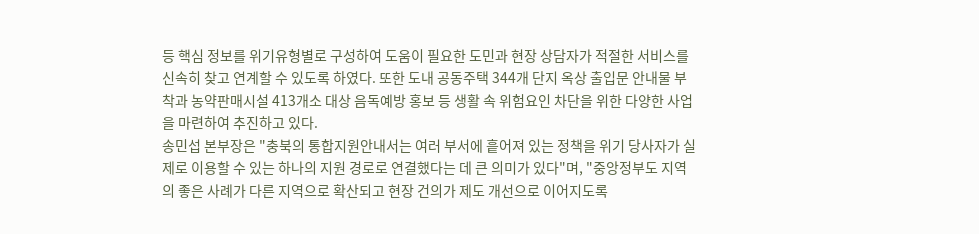등 핵심 정보를 위기유형별로 구성하여 도움이 필요한 도민과 현장 상담자가 적절한 서비스를 신속히 찾고 연계할 수 있도록 하였다. 또한 도내 공동주택 344개 단지 옥상 출입문 안내물 부착과 농약판매시설 413개소 대상 음독예방 홍보 등 생활 속 위험요인 차단을 위한 다양한 사업을 마련하여 추진하고 있다.
송민섭 본부장은 "충북의 통합지원안내서는 여러 부서에 흩어져 있는 정책을 위기 당사자가 실제로 이용할 수 있는 하나의 지원 경로로 연결했다는 데 큰 의미가 있다"며, "중앙정부도 지역의 좋은 사례가 다른 지역으로 확산되고 현장 건의가 제도 개선으로 이어지도록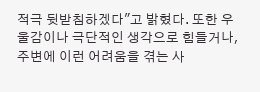적극 뒷받침하겠다"고 밝혔다. 또한 우울감이나 극단적인 생각으로 힘들거나, 주변에 이런 어려움을 겪는 사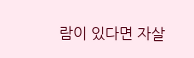람이 있다면 자살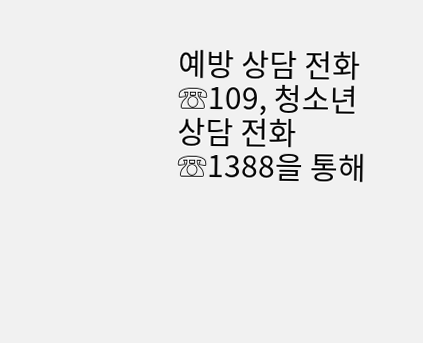예방 상담 전화 ☏109, 청소년 상담 전화 ☏1388을 통해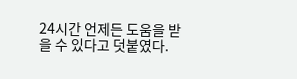24시간 언제든 도움을 받을 수 있다고 덧붙였다.